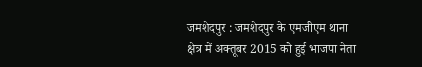जमशेदपुर : जमशेदपुर के एमजीएम थाना क्षेत्र में अक्तूबर 2015 को हुई भाजपा नेता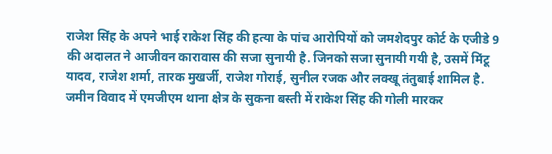राजेश सिंह के अपने भाई राकेश सिंह की हत्या के पांच आरोपियों को जमशेदपुर कोर्ट के एजीडे 9 की अदालत ने आजीवन कारावास की सजा सुनायी है. जिनको सजा सुनायी गयी है, उसमें मिंटू यादव, राजेश शर्मा, तारक मुखर्जी, राजेश गोराई, सुनील रजक और लक्खू तंतुबाई शामिल है. जमीन विवाद में एमजीएम थाना क्षेत्र के सुकना बस्ती में राकेश सिंह की गोली मारकर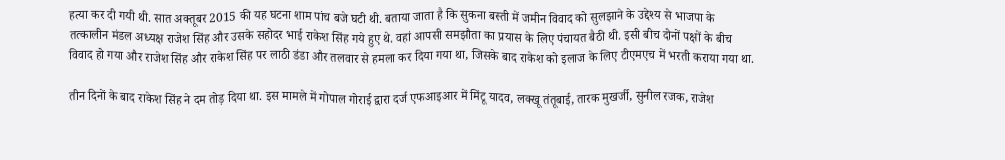हत्या कर दी गयी थी. सात अक्तूबर 2015 की यह घटना शाम पांच बजे घटी थी. बताया जाता है कि सुकना बस्ती में जमीन विवाद को सुलझाने के उद्देश्य से भाजपा के तत्कालीन मंडल अध्यक्ष राजेश सिंह और उसके सहोदर भाई राकेश सिंह गये हुए थे. वहां आपसी समझौता का प्रयास के लिए पंचायत बैठी थी. इसी बीच दोनों पक्षों के बीच विवाद हो गया और राजेश सिंह और राकेश सिंह पर लाठी डंडा और तलवार से हमला कर दिया गया था, जिसके बाद राकेश को इलाज के लिए टीएमएच में भरती कराया गया था.

तीन दिनों के बाद राकेश सिंह ने दम तोड़ दिया था. इस मामले में गोपाल गोराई द्वारा दर्ज एफआइआर में मिंटू यादव, लक्खू तंतूबाई, तारक मुखर्जी, सुनील रजक, राजेश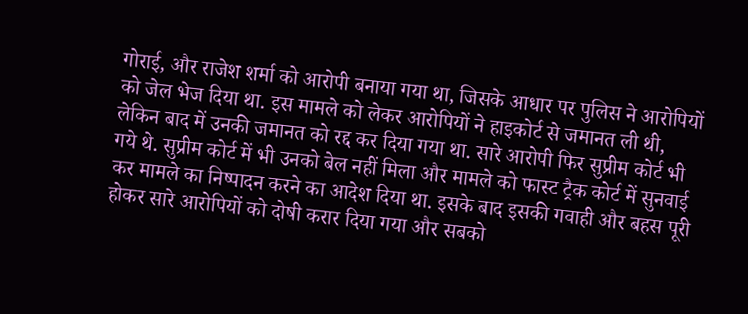गोराई, और राजेश शर्मा को आरोपी बनाया गया था, जिसके आधार पर पुलिस ने आरोपियों को जेल भेज दिया था. इस मामले को लेकर आरोपियों ने हाइकोर्ट से जमानत ली थी, लेकिन बाद में उनकी जमानत को रद्द कर दिया गया था. सारे आरोपी फिर सुप्रीम कोर्ट भी गये थे. सुप्रीम कोर्ट में भी उनको बेल नहीं मिला और मामले को फास्ट ट्रैक कोर्ट में सुनवाई कर मामले का निष्पादन करने का आदेश दिया था. इसके बाद इसकी गवाही और बहस पूरी होकर सारे आरोपियों को दोषी करार दिया गया और सबको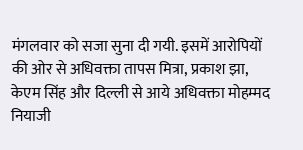मंगलवार को सजा सुना दी गयी. इसमें आरोपियों की ओर से अधिवक्ता तापस मित्रा, प्रकाश झा, केएम सिंह और दिल्ली से आये अधिवक्ता मोहम्मद नियाजी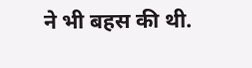ने भी बहस की थी.